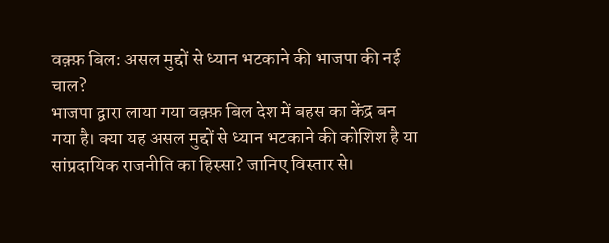वक़्फ़ बिल: असल मुद्दों से ध्यान भटकाने की भाजपा की नई चाल?
भाजपा द्वारा लाया गया वक़्फ़ बिल देश में बहस का केंद्र बन गया है। क्या यह असल मुद्दों से ध्यान भटकाने की कोशिश है या सांप्रदायिक राजनीति का हिस्सा? जानिए विस्तार से।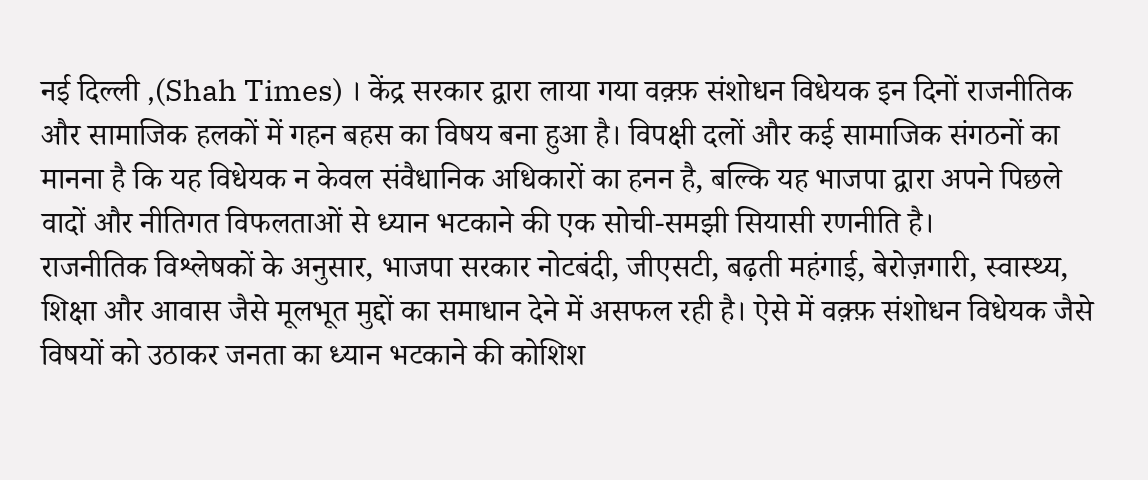नई दिल्ली ,(Shah Times) । केंद्र सरकार द्वारा लाया गया वक़्फ़ संशोधन विधेयक इन दिनों राजनीतिक और सामाजिक हलकों में गहन बहस का विषय बना हुआ है। विपक्षी दलों और कई सामाजिक संगठनों का मानना है कि यह विधेयक न केवल संवैधानिक अधिकारों का हनन है, बल्कि यह भाजपा द्वारा अपने पिछले वादों और नीतिगत विफलताओं से ध्यान भटकाने की एक सोची-समझी सियासी रणनीति है।
राजनीतिक विश्लेषकों के अनुसार, भाजपा सरकार नोटबंदी, जीएसटी, बढ़ती महंगाई, बेरोज़गारी, स्वास्थ्य, शिक्षा और आवास जैसे मूलभूत मुद्दों का समाधान देने में असफल रही है। ऐसे में वक़्फ़ संशोधन विधेयक जैसे विषयों को उठाकर जनता का ध्यान भटकाने की कोशिश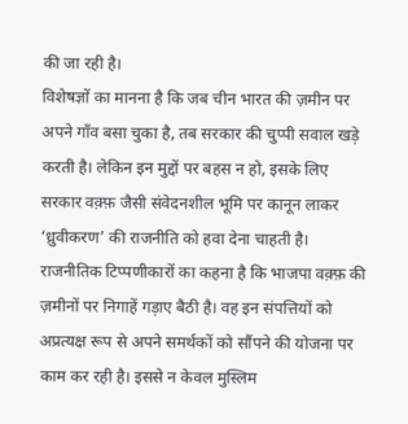की जा रही है।
विशेषज्ञों का मानना है कि जब चीन भारत की ज़मीन पर अपने गाँव बसा चुका है, तब सरकार की चुप्पी सवाल खड़े करती है। लेकिन इन मुद्दों पर बहस न हो, इसके लिए सरकार वक़्फ़ जैसी संवेदनशील भूमि पर कानून लाकर ‘ध्रुवीकरण’ की राजनीति को हवा देना चाहती है।
राजनीतिक टिप्पणीकारों का कहना है कि भाजपा वक़्फ़ की ज़मीनों पर निगाहें गड़ाए बैठी है। वह इन संपत्तियों को अप्रत्यक्ष रूप से अपने समर्थकों को सौंपने की योजना पर काम कर रही है। इससे न केवल मुस्लिम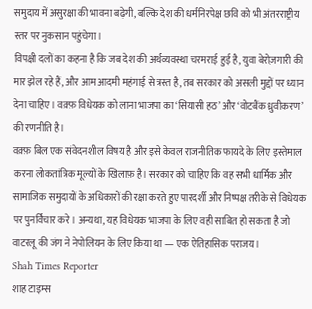समुदाय में असुरक्षा की भावना बढ़ेगी, बल्कि देश की धर्मनिरपेक्ष छवि को भी अंतरराष्ट्रीय स्तर पर नुकसान पहुंचेगा।
विपक्षी दलों का कहना है कि जब देश की अर्थव्यवस्था चरमराई हुई है, युवा बेरोज़गारी की मार झेल रहे हैं, और आम आदमी महंगाई से त्रस्त है, तब सरकार को असली मुद्दों पर ध्यान देना चाहिए। वक़्फ़ विधेयक को लाना भाजपा का ‘सियासी हठ’ और ‘वोटबैंक ध्रुवीकरण’ की रणनीति है।
वक़्फ़ बिल एक संवेदनशील विषय है और इसे केवल राजनीतिक फायदे के लिए इस्तेमाल करना लोकतांत्रिक मूल्यों के खिलाफ़ है। सरकार को चाहिए कि वह सभी धार्मिक और सामाजिक समुदायों के अधिकारों की रक्षा करते हुए पारदर्शी और निष्पक्ष तरीके से विधेयक पर पुनर्विचार करे। अन्यथा, यह विधेयक भाजपा के लिए वही साबित हो सकता है जो वाटरलू की जंग ने नेपोलियन के लिए किया था — एक ऐतिहासिक पराजय।
Shah Times Reporter
शाह टाइम्स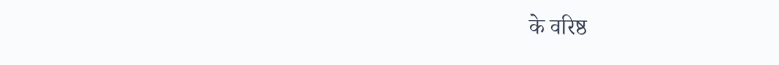के वरिष्ठ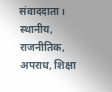संवाददाता। स्थानीय, राजनीतिक, अपराध, शिक्षा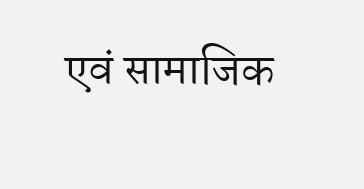एवं सामाजिक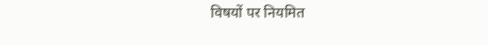विषयों पर नियमित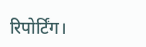रिपोर्टिंग।